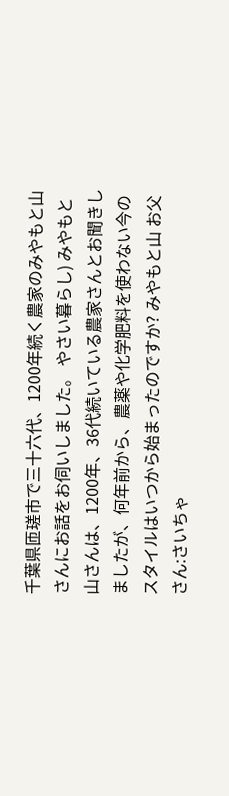千葉県匝瑳市で三十六代、1200年続く農家のみやもと山さんにお話をお伺いしました。 やさい暮らし) みやもと山さんは、1200年、36代続いている農家さんとお聞きしましたが、何年前から、農薬や化学肥料を使わない今のスタイルはいつから始まったのですか? みやもと山 お父さん:さいちゃ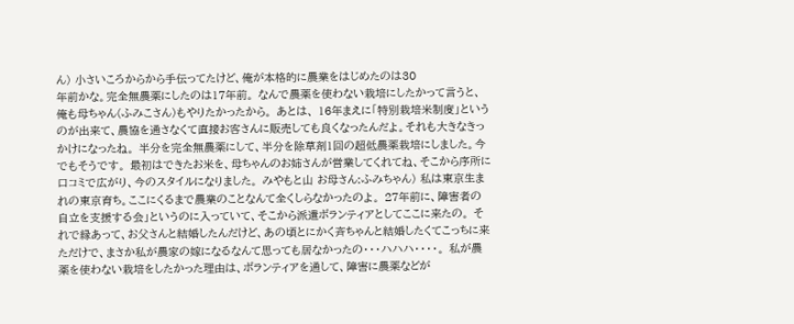ん) 小さいころからから手伝ってたけど、俺が本格的に農業をはじめたのは30
年前かな。完全無農薬にしたのは17年前。 なんで農薬を使わない栽培にしたかって言うと、俺も母ちゃん(ふみこさん)もやりたかったから。 あとは、 16年まえに「特別栽培米制度」というのが出来て、農協を通さなくて直接お客さんに販売しても良くなったんだよ。それも大きなきっかけになったね。 半分を完全無農薬にして、半分を除草剤1回の超低農薬栽培にしました。今でもそうです。 最初はできたお米を、母ちゃんのお姉さんが営業してくれてね、そこから序所に口コミで広がり、今のスタイルになりました。 みやもと山 お母さん:ふみちゃん) 私は東京生まれの東京育ち。ここにくるまで農業のことなんて全くしらなかったのよ。 27年前に、障害者の自立を支援する会」というのに入っていて、そこから派遣ボランティアとしてここに来たの。 それで縁あって、お父さんと結婚したんだけど、あの頃とにかく斉ちゃんと結婚したくてこっちに来ただけで、まさか私が農家の嫁になるなんて思っても居なかったの・・・ハハハ・・・・。 私が農薬を使わない栽培をしたかった理由は、ボランティアを通して、障害に農薬などが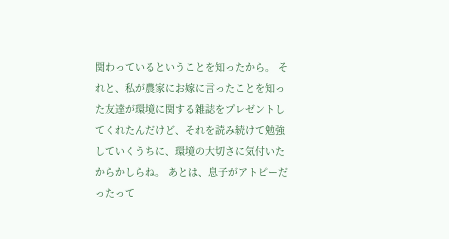関わっているということを知ったから。 それと、私が農家にお嫁に言ったことを知った友達が環境に関する雑誌をプレゼントしてくれたんだけど、それを読み続けて勉強していくうちに、環境の大切さに気付いたからかしらね。 あとは、息子がアトピーだったって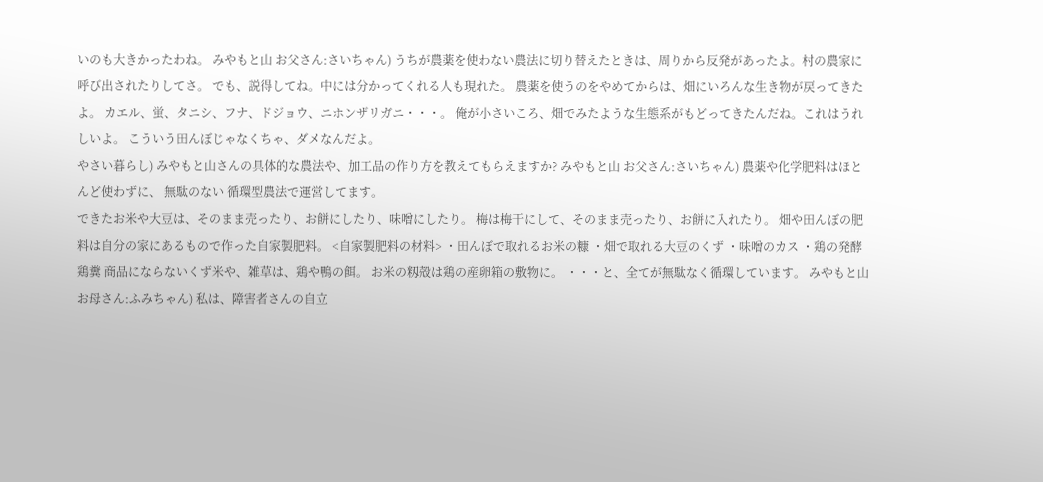いのも大きかったわね。 みやもと山 お父さん:さいちゃん) うちが農薬を使わない農法に切り替えたときは、周りから反発があったよ。村の農家に呼び出されたりしてさ。 でも、説得してね。中には分かってくれる人も現れた。 農薬を使うのをやめてからは、畑にいろんな生き物が戻ってきたよ。 カエル、蛍、タニシ、フナ、ドジョウ、ニホンザリガニ・・・。 俺が小さいころ、畑でみたような生態系がもどってきたんだね。これはうれしいよ。 こういう田んぼじゃなくちゃ、ダメなんだよ。
やさい暮らし) みやもと山さんの具体的な農法や、加工品の作り方を教えてもらえますか? みやもと山 お父さん:さいちゃん) 農薬や化学肥料はほとんど使わずに、 無駄のない 循環型農法で運営してます。
できたお米や大豆は、そのまま売ったり、お餅にしたり、味噌にしたり。 梅は梅干にして、そのまま売ったり、お餅に入れたり。 畑や田んぼの肥料は自分の家にあるもので作った自家製肥料。 <自家製肥料の材料> ・田んぼで取れるお米の糠 ・畑で取れる大豆のくず ・味噌のカス ・鶏の発酵鶏糞 商品にならないくず米や、雑草は、鶏や鴨の餌。 お米の籾殻は鶏の産卵箱の敷物に。 ・・・と、全てが無駄なく循環しています。 みやもと山 お母さん:ふみちゃん) 私は、障害者さんの自立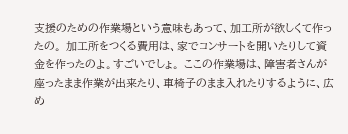支援のための作業場という意味もあって、加工所が欲しくて作ったの。 加工所をつくる費用は、家でコンサートを開いたりして資金を作ったのよ。すごいでしょ。 ここの作業場は、障害者さんが座ったまま作業が出来たり、車椅子のまま入れたりするように、広め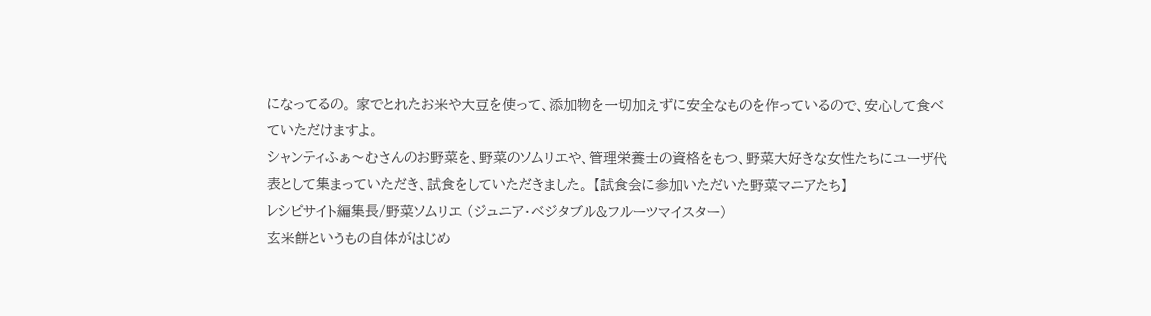になってるの。 家でとれたお米や大豆を使って、添加物を一切加えずに安全なものを作っているので、安心して食べていただけますよ。
シャンティふぁ〜むさんのお野菜を、野菜のソムリエや、管理栄養士の資格をもつ、野菜大好きな女性たちにユーザ代表として集まっていただき、試食をしていただきました。 【試食会に参加いただいた野菜マニアたち】
レシピサイト編集長/野菜ソムリエ (ジュニア・ベジタブル&フルーツマイスター)
玄米餅というもの自体がはじめ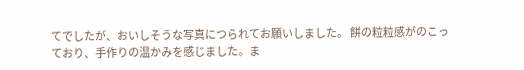てでしたが、おいしそうな写真につられてお願いしました。 餅の粒粒感がのこっており、手作りの温かみを感じました。ま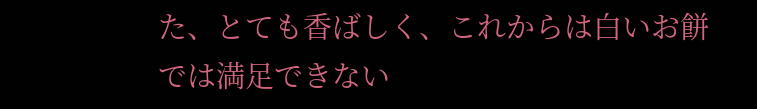た、とても香ばしく、これからは白いお餅では満足できない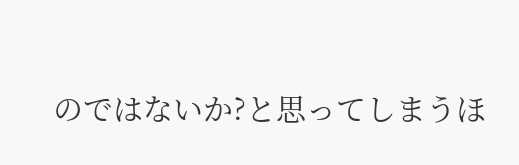のではないか?と思ってしまうほ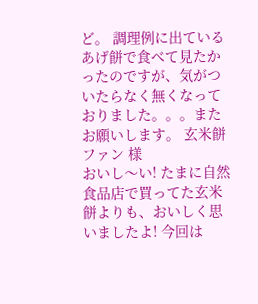ど。 調理例に出ているあげ餅で食べて見たかったのですが、気がついたらなく無くなっておりました。。。またお願いします。 玄米餅ファン 様
おいし〜い! たまに自然食品店で買ってた玄米餅よりも、おいしく思いましたよ! 今回は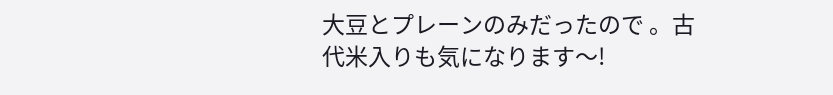大豆とプレーンのみだったので 。古代米入りも気になります〜!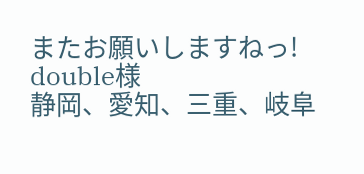またお願いしますねっ! double様
静岡、愛知、三重、岐阜